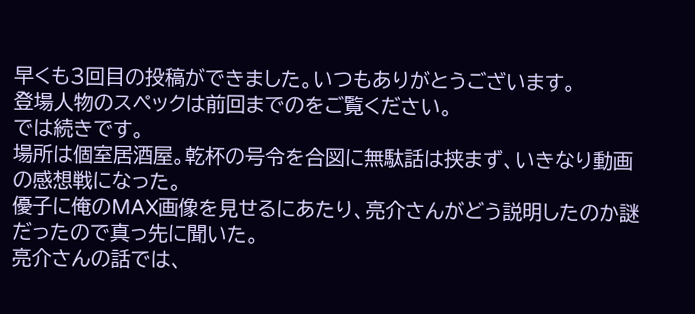早くも3回目の投稿ができました。いつもありがとうございます。
登場人物のスペックは前回までのをご覧ください。
では続きです。
場所は個室居酒屋。乾杯の号令を合図に無駄話は挟まず、いきなり動画の感想戦になった。
優子に俺のMAX画像を見せるにあたり、亮介さんがどう説明したのか謎だったので真っ先に聞いた。
亮介さんの話では、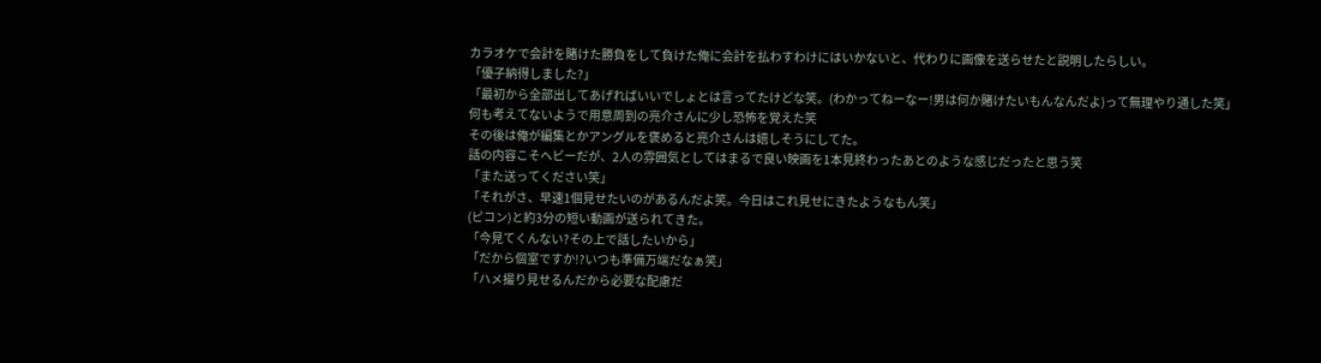カラオケで会計を賭けた勝負をして負けた俺に会計を払わすわけにはいかないと、代わりに画像を送らせたと説明したらしい。
「優子納得しました?」
「最初から全部出してあげればいいでしょとは言ってたけどな笑。(わかってねーなー!男は何か賭けたいもんなんだよ)って無理やり通した笑」
何も考えてないようで用意周到の亮介さんに少し恐怖を覚えた笑
その後は俺が編集とかアングルを褒めると亮介さんは嬉しそうにしてた。
話の内容こそヘビーだが、2人の雰囲気としてはまるで良い映画を1本見終わったあとのような感じだったと思う笑
「また送ってください笑」
「それがさ、早速1個見せたいのがあるんだよ笑。今日はこれ見せにきたようなもん笑」
(ピコン)と約3分の短い動画が送られてきた。
「今見てくんない?その上で話したいから」
「だから個室ですか!?いつも準備万端だなぁ笑」
「ハメ撮り見せるんだから必要な配慮だ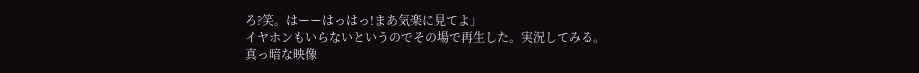ろ?笑。はーーはっはっ!まあ気楽に見てよ」
イヤホンもいらないというのでその場で再生した。実況してみる。
真っ暗な映像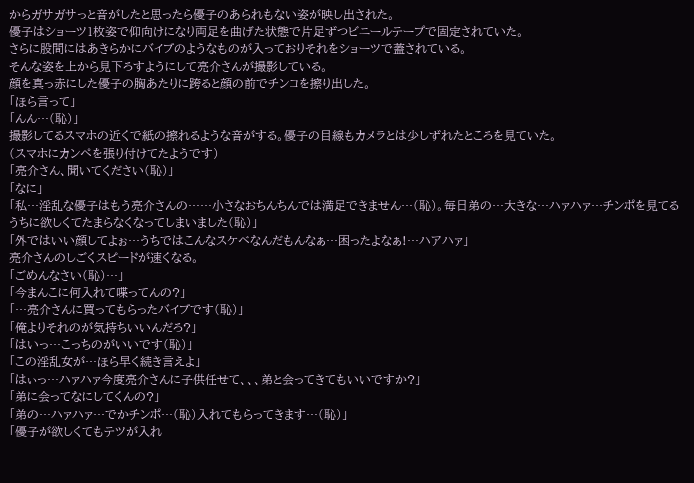からガサガサっと音がしたと思ったら優子のあられもない姿が映し出された。
優子はショーツ1枚姿で仰向けになり両足を曲げた状態で片足ずつビニールテープで固定されていた。
さらに股間にはあきらかにバイブのようなものが入っておりそれをショーツで蓋されている。
そんな姿を上から見下ろすようにして亮介さんが撮影している。
顔を真っ赤にした優子の胸あたりに跨ると顔の前でチンコを擦り出した。
「ほら言って」
「んん…(恥)」
撮影してるスマホの近くで紙の擦れるような音がする。優子の目線もカメラとは少しずれたところを見ていた。
(スマホにカンペを張り付けてたようです)
「亮介さん、聞いてください(恥)」
「なに」
「私…淫乱な優子はもう亮介さんの……小さなおちんちんでは満足できません…(恥)。毎日弟の…大きな…ハァハァ…チンポを見てるうちに欲しくてたまらなくなってしまいました(恥)」
「外ではいい顔してよぉ…うちではこんなスケベなんだもんなぁ…困ったよなぁ!…ハアハァ」
亮介さんのしごくスピードが速くなる。
「ごめんなさい(恥)…」
「今まんこに何入れて喋ってんの?」
「…亮介さんに買ってもらったバイブです(恥)」
「俺よりそれのが気持ちいいんだろ?」
「はいっ…こっちのがいいです(恥)」
「この淫乱女が…ほら早く続き言えよ」
「はぃっ…ハァハァ今度亮介さんに子供任せて、、、弟と会ってきてもいいですか?」
「弟に会ってなにしてくんの?」
「弟の…ハァハァ…でかチンポ…(恥)入れてもらってきます…(恥)」
「優子が欲しくてもテツが入れ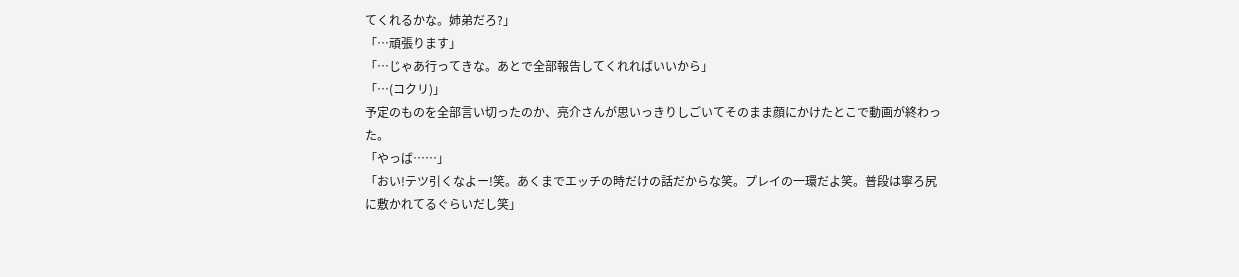てくれるかな。姉弟だろ?」
「…頑張ります」
「…じゃあ行ってきな。あとで全部報告してくれればいいから」
「…(コクリ)」
予定のものを全部言い切ったのか、亮介さんが思いっきりしごいてそのまま顔にかけたとこで動画が終わった。
「やっば……」
「おい!テツ引くなよー!笑。あくまでエッチの時だけの話だからな笑。プレイの一環だよ笑。普段は寧ろ尻に敷かれてるぐらいだし笑」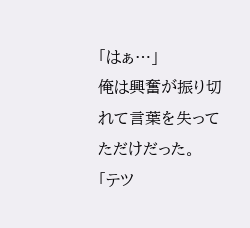「はぁ…」
俺は興奮が振り切れて言葉を失ってただけだった。
「テツ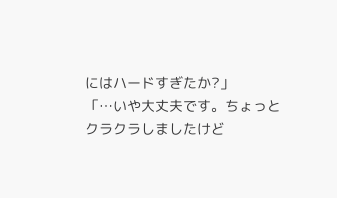にはハードすぎたか?」
「…いや大丈夫です。ちょっとクラクラしましたけど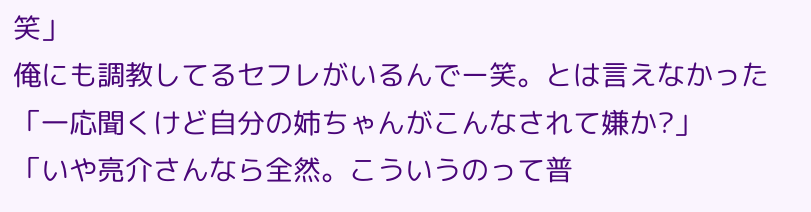笑」
俺にも調教してるセフレがいるんでー笑。とは言えなかった
「一応聞くけど自分の姉ちゃんがこんなされて嫌か?」
「いや亮介さんなら全然。こういうのって普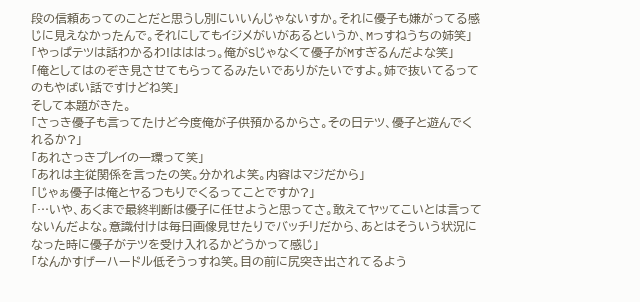段の信頼あってのことだと思うし別にいいんじゃないすか。それに優子も嫌がってる感じに見えなかったんで。それにしてもイジメがいがあるというか、Mっすねうちの姉笑」
「やっぱテツは話わかるわ!はははっ。俺がSじゃなくて優子がMすぎるんだよな笑」
「俺としてはのぞき見させてもらってるみたいでありがたいですよ。姉で抜いてるってのもやばい話ですけどね笑」
そして本題がきた。
「さっき優子も言ってたけど今度俺が子供預かるからさ。その日テツ、優子と遊んでくれるか?」
「あれさっきプレイの一環って笑」
「あれは主従関係を言ったの笑。分かれよ笑。内容はマジだから」
「じゃぁ優子は俺とヤるつもりでくるってことですか?」
「…いや、あくまで最終判断は優子に任せようと思ってさ。敢えてヤッてこいとは言ってないんだよな。意識付けは毎日画像見せたりでバッチリだから、あとはそういう状況になった時に優子がテツを受け入れるかどうかって感じ」
「なんかすげーハードル低そうっすね笑。目の前に尻突き出されてるよう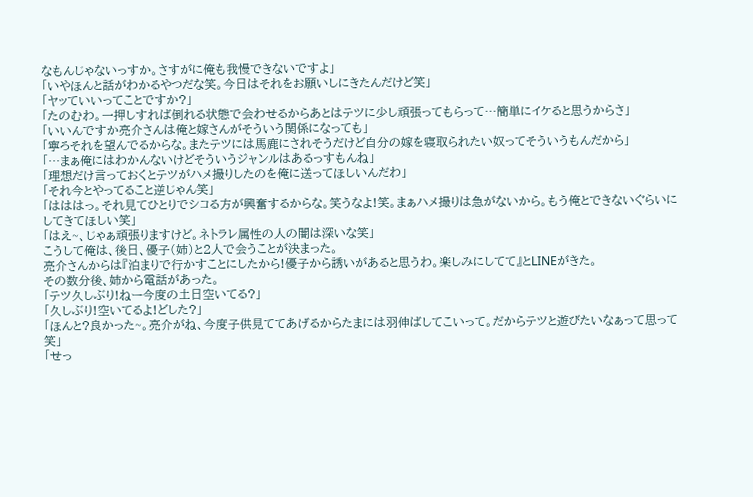なもんじゃないっすか。さすがに俺も我慢できないですよ」
「いやほんと話がわかるやつだな笑。今日はそれをお願いしにきたんだけど笑」
「ヤッていいってことですか?」
「たのむわ。一押しすれば倒れる状態で会わせるからあとはテツに少し頑張ってもらって…簡単にイケると思うからさ」
「いいんですか亮介さんは俺と嫁さんがそういう関係になっても」
「寧ろそれを望んでるからな。またテツには馬鹿にされそうだけど自分の嫁を寝取られたい奴ってそういうもんだから」
「…まぁ俺にはわかんないけどそういうジャンルはあるっすもんね」
「理想だけ言っておくとテツがハメ撮りしたのを俺に送ってほしいんだわ」
「それ今とやってること逆じゃん笑」
「はははっ。それ見てひとりでシコる方が興奮するからな。笑うなよ!笑。まぁハメ撮りは急がないから。もう俺とできないぐらいにしてきてほしい笑」
「はえ~、じゃぁ頑張りますけど。ネトラレ属性の人の闇は深いな笑」
こうして俺は、後日、優子(姉)と2人で会うことが決まった。
亮介さんからは『泊まりで行かすことにしたから!優子から誘いがあると思うわ。楽しみにしてて』とLINEがきた。
その数分後、姉から電話があった。
「テツ久しぶり!ねー今度の土日空いてる?」
「久しぶり!空いてるよ!どした?」
「ほんと?良かった~。亮介がね、今度子供見ててあげるからたまには羽伸ばしてこいって。だからテツと遊びたいなぁって思って笑」
「せっ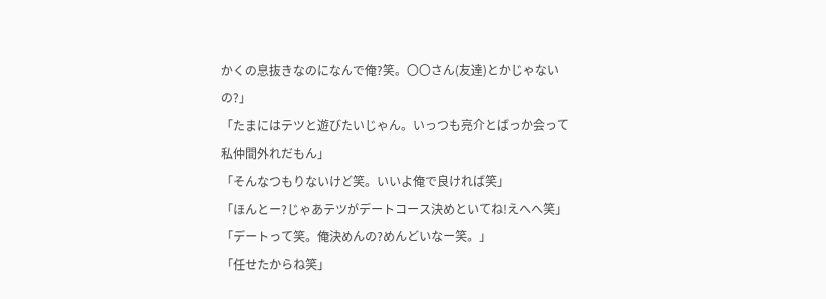かくの息抜きなのになんで俺?笑。〇〇さん(友達)とかじゃないの?」
「たまにはテツと遊びたいじゃん。いっつも亮介とばっか会って私仲間外れだもん」
「そんなつもりないけど笑。いいよ俺で良ければ笑」
「ほんとー?じゃあテツがデートコース決めといてね!えへへ笑」
「デートって笑。俺決めんの?めんどいなー笑。」
「任せたからね笑」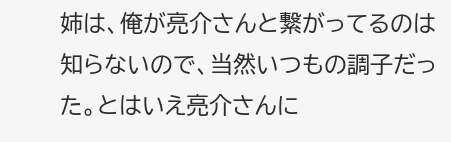姉は、俺が亮介さんと繋がってるのは知らないので、当然いつもの調子だった。とはいえ亮介さんに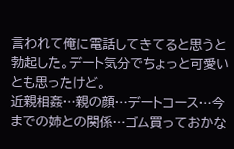言われて俺に電話してきてると思うと勃起した。デート気分でちょっと可愛いとも思ったけど。
近親相姦…親の顔…デートコース…今までの姉との関係…ゴム買っておかな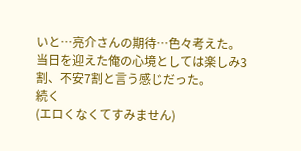いと…亮介さんの期待…色々考えた。
当日を迎えた俺の心境としては楽しみ3割、不安7割と言う感じだった。
続く
(エロくなくてすみません)